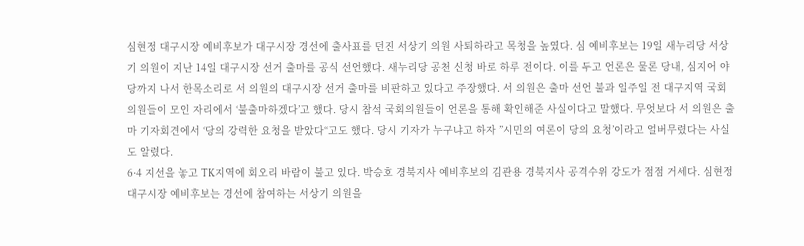심현정 대구시장 예비후보가 대구시장 경선에 출사표를 던진 서상기 의원 사퇴하라고 목청을 높였다. 심 예비후보는 19일 새누리당 서상기 의원이 지난 14일 대구시장 선거 출마를 공식 선언했다. 새누리당 공천 신청 바로 하루 전이다. 이를 두고 언론은 물론 당내, 심지어 야당까지 나서 한목소리로 서 의원의 대구시장 선거 출마를 비판하고 있다고 주장했다. 서 의원은 출마 선언 불과 일주일 전 대구지역 국회의원들이 모인 자리에서 ‘불출마하겠다’고 했다. 당시 참석 국회의원들이 언론을 통해 확인해준 사실이다고 말했다. 무엇보다 서 의원은 출마 기자회견에서 ‘당의 강력한 요청을 받았다“고도 했다. 당시 기자가 누구냐고 하자 ”시민의 여론이 당의 요청’이라고 얼버무렸다는 사실도 알렸다.
6·4 지선을 놓고 TK지역에 회오리 바람이 불고 있다. 박승호 경북지사 예비후보의 김관용 경북지사 공격수위 강도가 점점 거세다. 심현정 대구시장 예비후보는 경선에 참여하는 서상기 의원을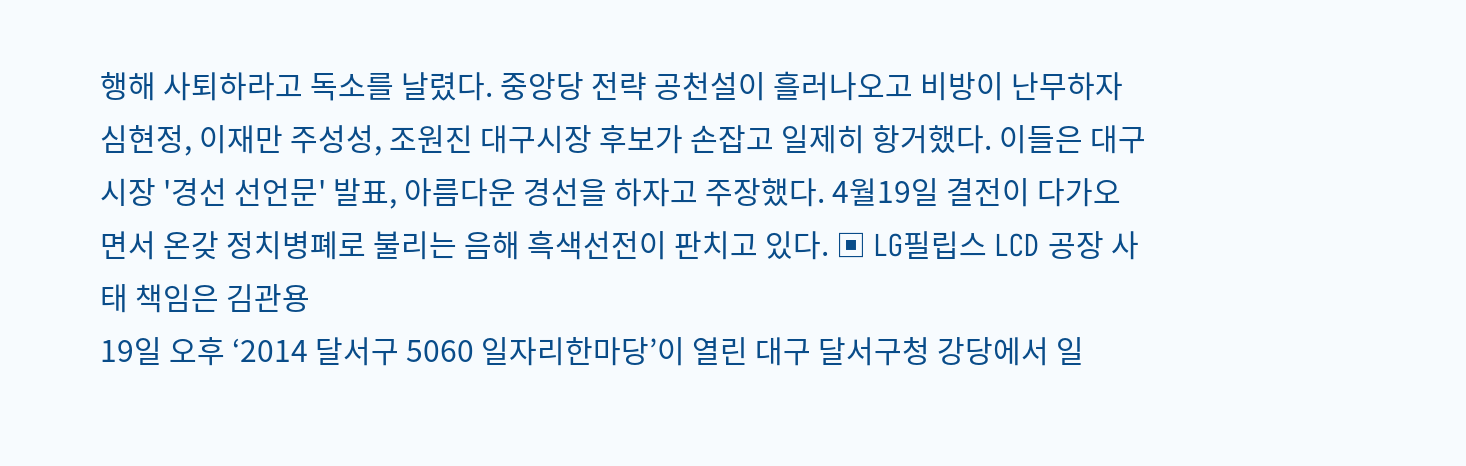행해 사퇴하라고 독소를 날렸다. 중앙당 전략 공천설이 흘러나오고 비방이 난무하자 심현정, 이재만 주성성, 조원진 대구시장 후보가 손잡고 일제히 항거했다. 이들은 대구시장 '경선 선언문' 발표, 아름다운 경선을 하자고 주장했다. 4월19일 결전이 다가오면서 온갖 정치병폐로 불리는 음해 흑색선전이 판치고 있다. ▣ LG필립스 LCD 공장 사태 책임은 김관용
19일 오후 ‘2014 달서구 5060 일자리한마당’이 열린 대구 달서구청 강당에서 일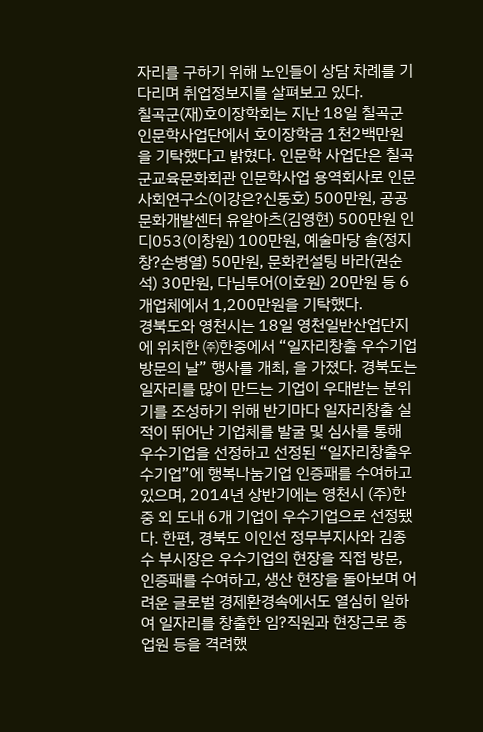자리를 구하기 위해 노인들이 상담 차례를 기다리며 취업정보지를 살펴보고 있다.
칠곡군(재)호이장학회는 지난 18일 칠곡군인문학사업단에서 호이장학금 1천2백만원을 기탁했다고 밝혔다. 인문학 사업단은 칠곡군교육문화회관 인문학사업 용역회사로 인문사회연구소(이강은?신동호) 500만원, 공공문화개발센터 유알아츠(김영현) 500만원 인디053(이창원) 100만원, 예술마당 솔(정지창?손병열) 50만원, 문화컨설팅 바라(권순석) 30만원, 다님투어(이호원) 20만원 등 6개업체에서 1,200만원을 기탁했다.
경북도와 영천시는 18일 영천일반산업단지에 위치한 ㈜한중에서 “일자리창출 우수기업 방문의 날” 행사를 개최, 을 가졌다. 경북도는 일자리를 많이 만드는 기업이 우대받는 분위기를 조성하기 위해 반기마다 일자리창출 실적이 뛰어난 기업체를 발굴 및 심사를 통해 우수기업을 선정하고 선정된 “일자리창출우수기업”에 행복나눔기업 인증패를 수여하고 있으며, 2014년 상반기에는 영천시 (주)한중 외 도내 6개 기업이 우수기업으로 선정됐다. 한편, 경북도 이인선 정무부지사와 김종수 부시장은 우수기업의 현장을 직접 방문, 인증패를 수여하고, 생산 현장을 돌아보며 어려운 글로벌 경제환경속에서도 열심히 일하여 일자리를 창출한 임?직원과 현장근로 종업원 등을 격려했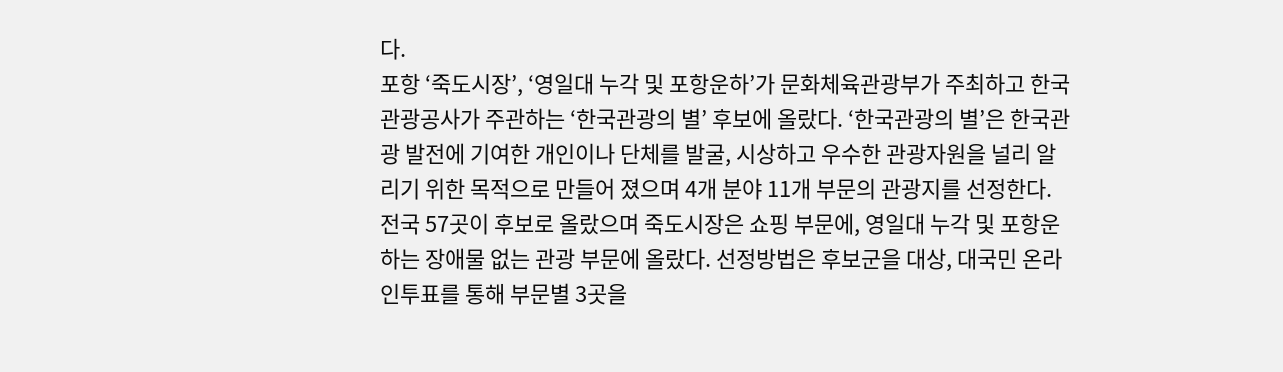다.
포항 ‘죽도시장’, ‘영일대 누각 및 포항운하’가 문화체육관광부가 주최하고 한국관광공사가 주관하는 ‘한국관광의 별’ 후보에 올랐다. ‘한국관광의 별’은 한국관광 발전에 기여한 개인이나 단체를 발굴, 시상하고 우수한 관광자원을 널리 알리기 위한 목적으로 만들어 졌으며 4개 분야 11개 부문의 관광지를 선정한다. 전국 57곳이 후보로 올랐으며 죽도시장은 쇼핑 부문에, 영일대 누각 및 포항운하는 장애물 없는 관광 부문에 올랐다. 선정방법은 후보군을 대상, 대국민 온라인투표를 통해 부문별 3곳을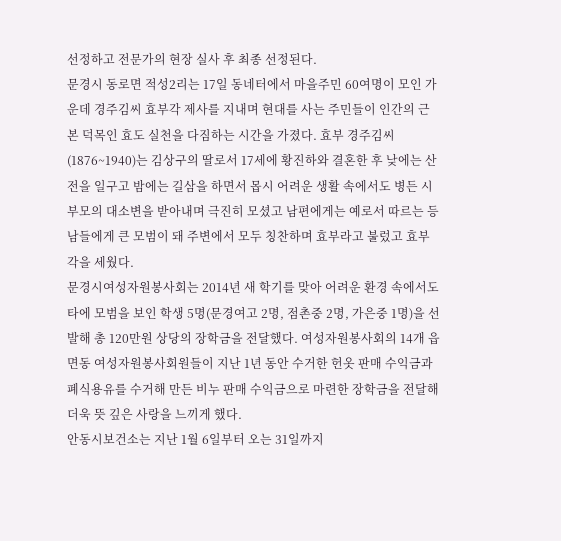선정하고 전문가의 현장 실사 후 최종 선정된다.
문경시 동로면 적성2리는 17일 동네터에서 마을주민 60여명이 모인 가운데 경주김씨 효부각 제사를 지내며 현대를 사는 주민들이 인간의 근본 덕목인 효도 실천을 다짐하는 시간을 가졌다. 효부 경주김씨(1876~1940)는 김상구의 딸로서 17세에 황진하와 결혼한 후 낮에는 산전을 일구고 밤에는 길삼을 하면서 몹시 어려운 생활 속에서도 병든 시부모의 대소변을 받아내며 극진히 모셨고 남편에게는 예로서 따르는 등 남들에게 큰 모범이 돼 주변에서 모두 칭찬하며 효부라고 불렀고 효부각을 세웠다.
문경시여성자원봉사회는 2014년 새 학기를 맞아 어려운 환경 속에서도 타에 모범을 보인 학생 5명(문경여고 2명, 점촌중 2명, 가은중 1명)을 선발해 총 120만원 상당의 장학금을 전달했다. 여성자원봉사회의 14개 읍면동 여성자원봉사회원들이 지난 1년 동안 수거한 헌옷 판매 수익금과 폐식용유를 수거해 만든 비누 판매 수익금으로 마련한 장학금을 전달해 더욱 뜻 깊은 사랑을 느끼게 했다.
안동시보건소는 지난 1월 6일부터 오는 31일까지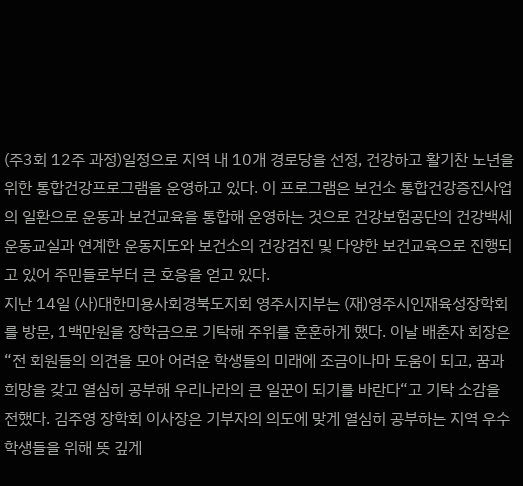(주3회 12주 과정)일정으로 지역 내 10개 경로당을 선정, 건강하고 활기찬 노년을 위한 통합건강프로그램을 운영하고 있다. 이 프로그램은 보건소 통합건강증진사업의 일환으로 운동과 보건교육을 통합해 운영하는 것으로 건강보험공단의 건강백세 운동교실과 연계한 운동지도와 보건소의 건강검진 및 다양한 보건교육으로 진행되고 있어 주민들로부터 큰 호응을 얻고 있다.
지난 14일 (사)대한미용사회경북도지회 영주시지부는 (재)영주시인재육성장학회를 방문, 1백만원을 장학금으로 기탁해 주위를 훈훈하게 했다. 이날 배춘자 회장은 “전 회원들의 의견을 모아 어려운 학생들의 미래에 조금이나마 도움이 되고, 꿈과 희망을 갖고 열심히 공부해 우리나라의 큰 일꾼이 되기를 바란다“고 기탁 소감을 전했다. 김주영 장학회 이사장은 기부자의 의도에 맞게 열심히 공부하는 지역 우수 학생들을 위해 뜻 깊게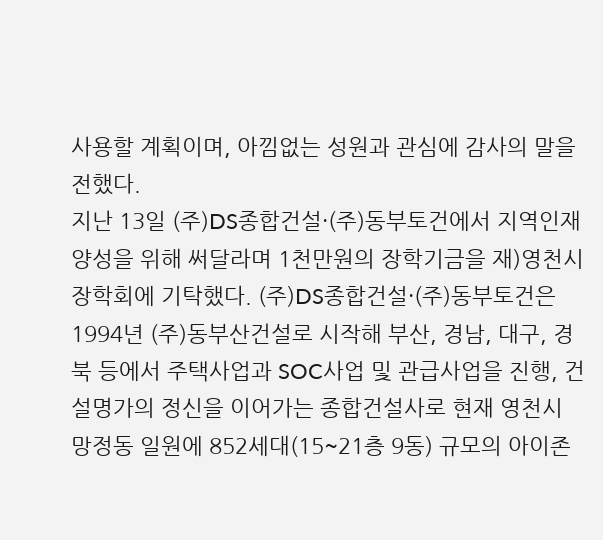사용할 계획이며, 아낌없는 성원과 관심에 감사의 말을 전했다.
지난 13일 (주)DS종합건설·(주)동부토건에서 지역인재양성을 위해 써달라며 1천만원의 장학기금을 재)영천시장학회에 기탁했다. (주)DS종합건설·(주)동부토건은 1994년 (주)동부산건설로 시작해 부산, 경남, 대구, 경북 등에서 주택사업과 SOC사업 및 관급사업을 진행, 건설명가의 정신을 이어가는 종합건설사로 현재 영천시 망정동 일원에 852세대(15~21층 9동) 규모의 아이존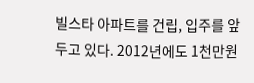빌스타 아파트를 건립, 입주를 앞두고 있다. 2012년에도 1천만원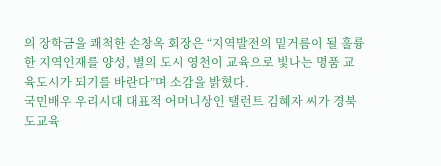의 장학금을 쾌척한 손창옥 회장은 “지역발전의 밑거름이 될 훌륭한 지역인재를 양성, 별의 도시 영천이 교육으로 빛나는 명품 교육도시가 되기를 바란다”며 소감을 밝혔다.
국민배우 우리시대 대표적 어머니상인 탤런트 김혜자 씨가 경북도교육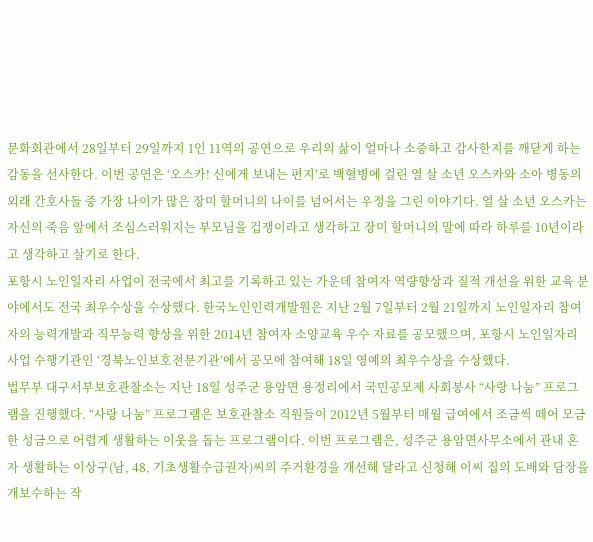문화회관에서 28일부터 29일까지 1인 11역의 공연으로 우리의 삶이 얼마나 소중하고 감사한지를 깨닫게 하는 감동을 선사한다. 이번 공연은 ‘오스카! 신에게 보내는 편지’로 백혈병에 걸린 열 살 소년 오스카와 소아 병동의 외래 간호사들 중 가장 나이가 많은 장미 할머니의 나이를 넘어서는 우정을 그린 이야기다. 열 살 소년 오스카는 자신의 죽음 앞에서 조심스러워지는 부모님을 겁쟁이라고 생각하고 장미 할머니의 말에 따라 하루를 10년이라고 생각하고 살기로 한다.
포항시 노인일자리 사업이 전국에서 최고를 기록하고 있는 가운데 참여자 역량향상과 질적 개선을 위한 교육 분야에서도 전국 최우수상을 수상했다. 한국노인인력개발원은 지난 2월 7일부터 2월 21일까지 노인일자리 참여자의 능력개발과 직무능력 향상을 위한 2014년 참여자 소양교육 우수 자료를 공모했으며, 포항시 노인일자리사업 수행기관인 ‘경북노인보호전문기관’에서 공모에 참여해 18일 영예의 최우수상을 수상했다.
법무부 대구서부보호관찰소는 지난 18일 성주군 용암면 용정리에서 국민공모제 사회봉사 “사랑 나눔” 프로그램을 진행했다. “사랑 나눔” 프로그램은 보호관찰소 직원들이 2012년 5월부터 매월 급여에서 조금씩 떼어 모금한 성금으로 어렵게 생활하는 이웃을 돕는 프로그램이다. 이번 프로그램은, 성주군 용암면사무소에서 관내 혼자 생활하는 이상구(남, 48, 기초생활수급권자)씨의 주거환경을 개선해 달라고 신청해 이씨 집의 도배와 담장을 개보수하는 작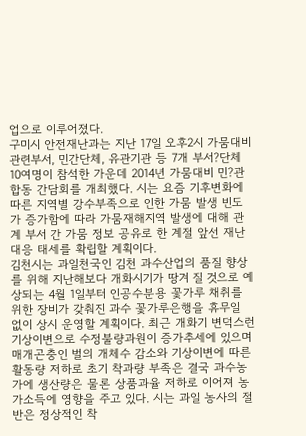업으로 이루어졌다.
구미시 안전재난과는 지난 17일 오후2시 가뭄대비 관련부서, 민간단체, 유관기관 등 7개 부서?단체 10여명이 참석한 가운데 2014년 가뭄대비 민?관 합동 간담회를 개최했다. 시는 요즘 기후변화에 따른 지역별 강수부족으로 인한 가뭄 발생 빈도가 증가함에 따라 가뭄재해지역 발생에 대해 관계 부서 간 가뭄 정보 공유로 한 계절 앞선 재난 대응 태세를 확립할 계획이다.
김천시는 과일천국인 김천 과수산업의 품질 향상를 위해 지난해보다 개화시기가 땅겨 질 것으로 예상되는 4월 1일부터 인공수분용 꽃가루 채취를 위한 장비가 갖춰진 과수 꽃가루은행을 휴무일 없이 상시 운영할 계획이다. 최근 개화기 변덕스런 기상이변으로 수정불량과원이 증가추세에 있으며 매개곤충인 벌의 개체수 감소와 기상이변에 따른 활동량 저하로 초기 착과량 부족은 결국 과수농가에 생산량은 물론 상품과율 저하로 이어져 농가소득에 영향을 주고 있다. 시는 과일 농사의 절반은 정상적인 착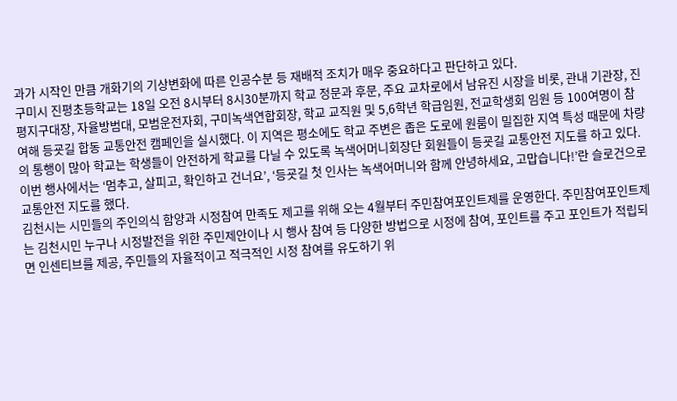과가 시작인 만큼 개화기의 기상변화에 따른 인공수분 등 재배적 조치가 매우 중요하다고 판단하고 있다.
구미시 진평초등학교는 18일 오전 8시부터 8시30분까지 학교 정문과 후문, 주요 교차로에서 남유진 시장을 비롯, 관내 기관장, 진평지구대장, 자율방범대, 모범운전자회, 구미녹색연합회장, 학교 교직원 및 5,6학년 학급임원, 전교학생회 임원 등 100여명이 참여해 등굣길 합동 교통안전 캠페인을 실시했다. 이 지역은 평소에도 학교 주변은 좁은 도로에 원룸이 밀집한 지역 특성 때문에 차량의 통행이 많아 학교는 학생들이 안전하게 학교를 다닐 수 있도록 녹색어머니회장단 회원들이 등굣길 교통안전 지도를 하고 있다. 이번 행사에서는 ‘멈추고, 살피고, 확인하고 건너요’, ‘등굣길 첫 인사는 녹색어머니와 함께 안녕하세요, 고맙습니다!’란 슬로건으로 교통안전 지도를 했다.
김천시는 시민들의 주인의식 함양과 시정참여 만족도 제고를 위해 오는 4월부터 주민참여포인트제를 운영한다. 주민참여포인트제는 김천시민 누구나 시정발전을 위한 주민제안이나 시 행사 참여 등 다양한 방법으로 시정에 참여, 포인트를 주고 포인트가 적립되면 인센티브를 제공, 주민들의 자율적이고 적극적인 시정 참여를 유도하기 위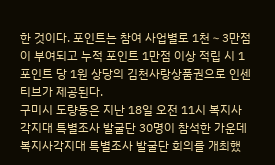한 것이다. 포인트는 참여 사업별로 1천∼3만점이 부여되고 누적 포인트 1만점 이상 적립 시 1포인트 당 1원 상당의 김천사랑상품권으로 인센티브가 제공된다.
구미시 도량동은 지난 18일 오전 11시 복지사각지대 특별조사 발굴단 30명이 참석한 가운데 복지사각지대 특별조사 발굴단 회의를 개최했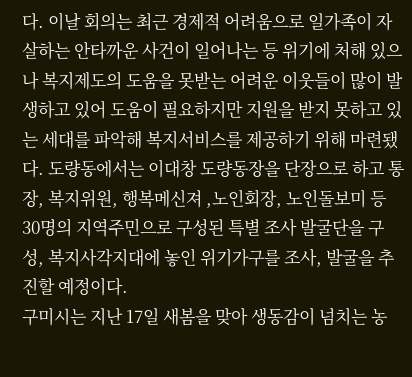다. 이날 회의는 최근 경제적 어려움으로 일가족이 자살하는 안타까운 사건이 일어나는 등 위기에 처해 있으나 복지제도의 도움을 못받는 어려운 이웃들이 많이 발생하고 있어 도움이 필요하지만 지원을 받지 못하고 있는 세대를 파악해 복지서비스를 제공하기 위해 마련됐다. 도량동에서는 이대창 도량동장을 단장으로 하고 통장, 복지위원, 행복메신져 ,노인회장, 노인돌보미 등 30명의 지역주민으로 구성된 특별 조사 발굴단을 구성, 복지사각지대에 놓인 위기가구를 조사, 발굴을 추진할 예정이다.
구미시는 지난 17일 새봄을 맞아 생동감이 넘치는 농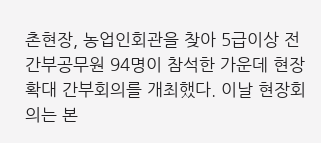촌현장, 농업인회관을 찾아 5급이상 전 간부공무원 94명이 참석한 가운데 현장 확대 간부회의를 개최했다. 이날 현장회의는 본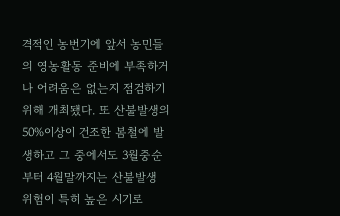격적인 농번기에 앞서 농민들의 영농활동 준비에 부족하거나 어려움은 없는지 점검하기 위해 개최됐다. 또 산불발생의 50%이상이 건조한 봄철에 발생하고 그 중에서도 3월중순부터 4월말까지는 산불발생 위험이 특히 높은 시기로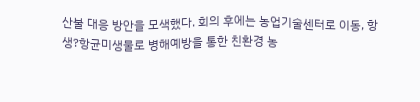산불 대응 방안을 모색했다. 회의 후에는 농업기술센터로 이동, 항생?항균미생물로 병해예방을 통한 친환경 농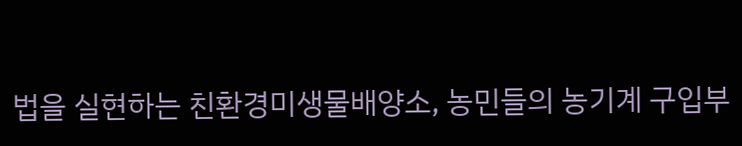법을 실현하는 친환경미생물배양소, 농민들의 농기계 구입부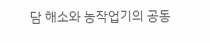담 해소와 농작업기의 공동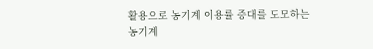활용으로 농기계 이용률 증대를 도모하는 농기계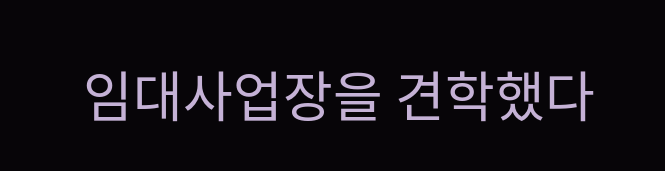임대사업장을 견학했다